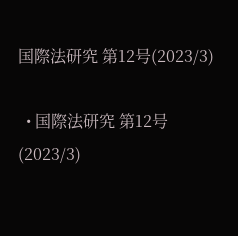国際法研究 第12号(2023/3)

  • 国際法研究 第12号(2023/3)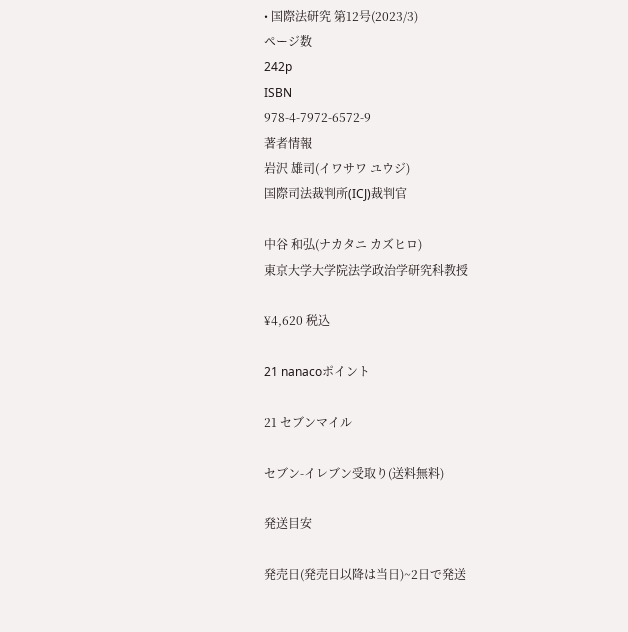• 国際法研究 第12号(2023/3)
ページ数
242p
ISBN
978-4-7972-6572-9
著者情報
岩沢 雄司(イワサワ ユウジ)
国際司法裁判所(ICJ)裁判官

中谷 和弘(ナカタニ カズヒロ)
東京大学大学院法学政治学研究科教授

¥4,620 税込

21 nanacoポイント

21 セブンマイル

セブン-イレブン受取り(送料無料)

発送目安

発売日(発売日以降は当日)~2日で発送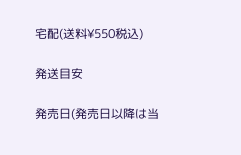宅配(送料¥550税込)

発送目安

発売日(発売日以降は当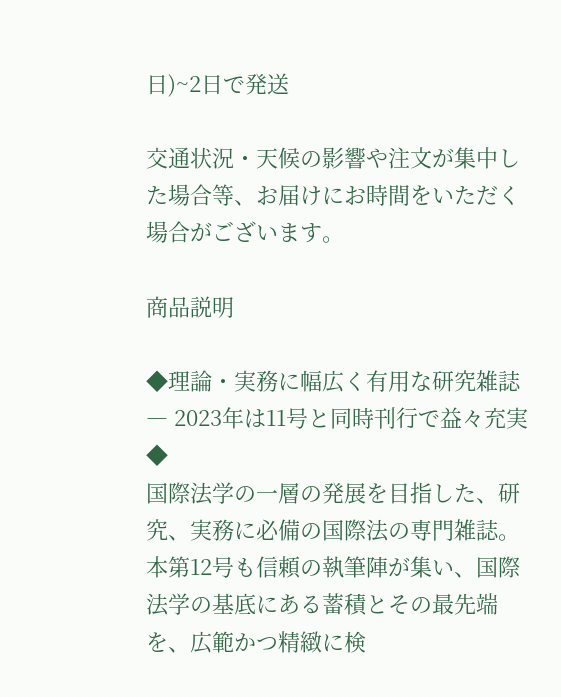日)~2日で発送

交通状況・天候の影響や注文が集中した場合等、お届けにお時間をいただく場合がございます。

商品説明

◆理論・実務に幅広く有用な研究雑誌 ― 2023年は11号と同時刊行で益々充実◆
国際法学の一層の発展を目指した、研究、実務に必備の国際法の専門雑誌。本第12号も信頼の執筆陣が集い、国際法学の基底にある蓄積とその最先端を、広範かつ精緻に検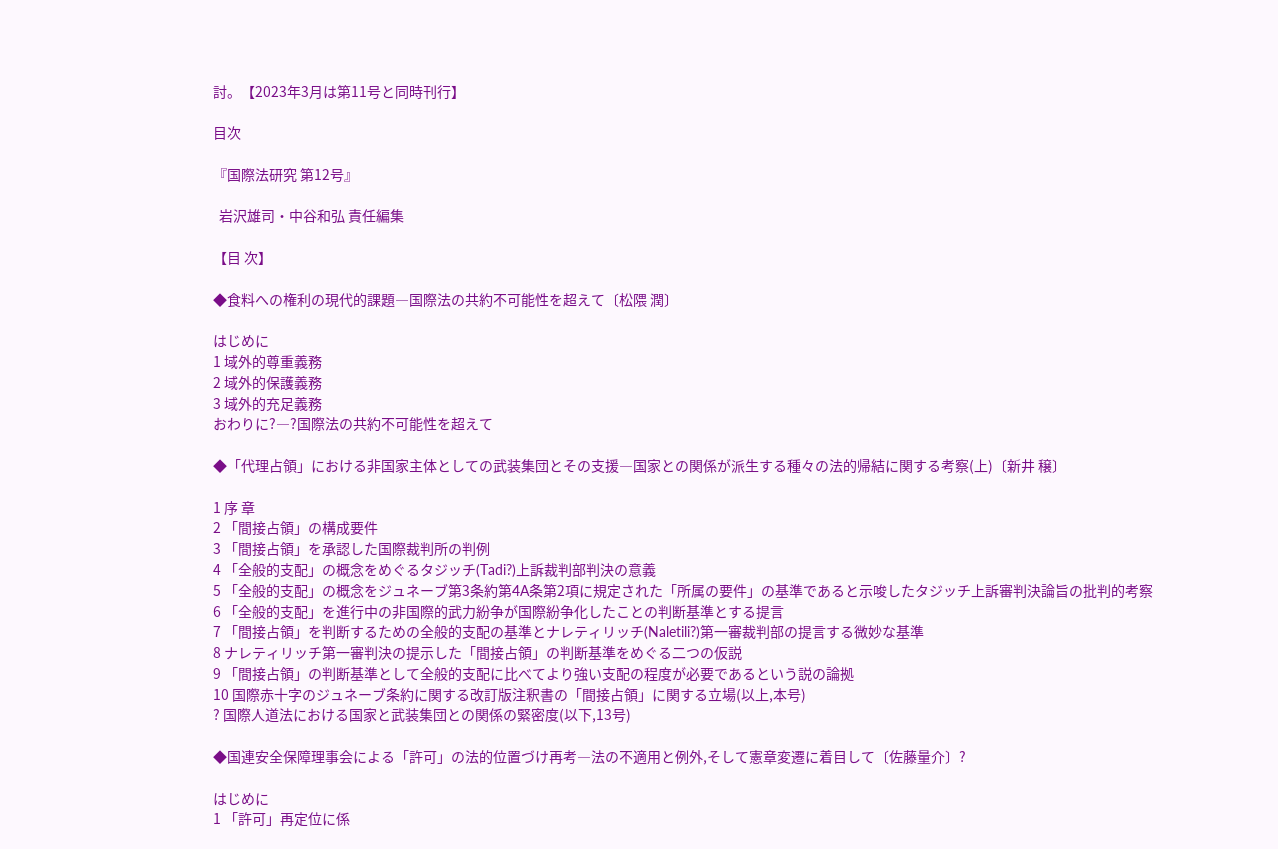討。【2023年3月は第11号と同時刊行】

目次

『国際法研究 第12号』

  岩沢雄司・中谷和弘 責任編集

【目 次】

◆食料への権利の現代的課題―国際法の共約不可能性を超えて〔松隈 潤〕

はじめに
1 域外的尊重義務
2 域外的保護義務
3 域外的充足義務
おわりに?―?国際法の共約不可能性を超えて

◆「代理占領」における非国家主体としての武装集団とその支援―国家との関係が派生する種々の法的帰結に関する考察(上)〔新井 穣〕

1 序 章
2 「間接占領」の構成要件
3 「間接占領」を承認した国際裁判所の判例
4 「全般的支配」の概念をめぐるタジッチ(Tadi?)上訴裁判部判決の意義
5 「全般的支配」の概念をジュネーブ第3条約第4A条第2項に規定された「所属の要件」の基準であると示唆したタジッチ上訴審判決論旨の批判的考察
6 「全般的支配」を進行中の非国際的武力紛争が国際紛争化したことの判断基準とする提言
7 「間接占領」を判断するための全般的支配の基準とナレティリッチ(Naletili?)第一審裁判部の提言する微妙な基準
8 ナレティリッチ第一審判決の提示した「間接占領」の判断基準をめぐる二つの仮説
9 「間接占領」の判断基準として全般的支配に比べてより強い支配の程度が必要であるという説の論拠
10 国際赤十字のジュネーブ条約に関する改訂版注釈書の「間接占領」に関する立場(以上,本号)
? 国際人道法における国家と武装集団との関係の緊密度(以下,13号)

◆国連安全保障理事会による「許可」の法的位置づけ再考―法の不適用と例外,そして憲章変遷に着目して〔佐藤量介〕?

はじめに
1 「許可」再定位に係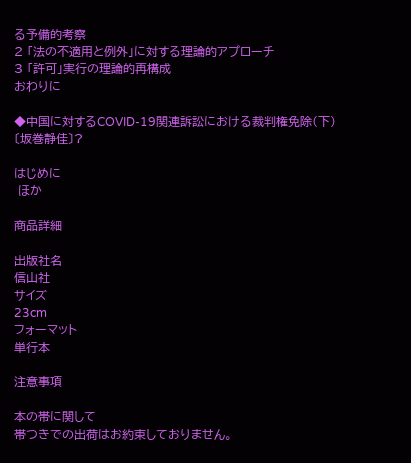る予備的考察
2 「法の不適用と例外」に対する理論的アプローチ
3 「許可」実行の理論的再構成
おわりに

◆中国に対するCOVID-19関連訴訟における裁判権免除(下)〔坂巻静佳〕?

はじめに
 ほか

商品詳細

出版社名
信山社
サイズ
23cm
フォーマット
単行本

注意事項

本の帯に関して
帯つきでの出荷はお約束しておりません。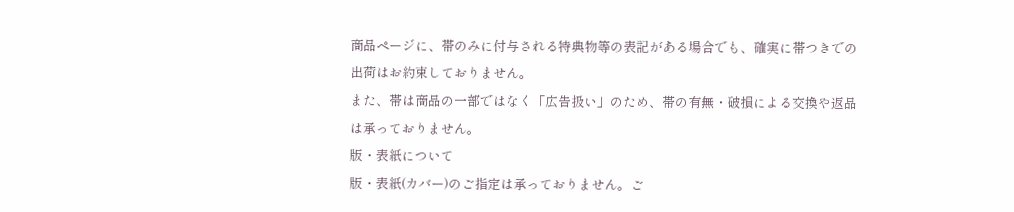商品ページに、帯のみに付与される特典物等の表記がある場合でも、確実に帯つきでの出荷はお約束しておりません。
また、帯は商品の一部ではなく「広告扱い」のため、帯の有無・破損による交換や返品は承っておりません。
版・表紙について
版・表紙(カバー)のご指定は承っておりません。ご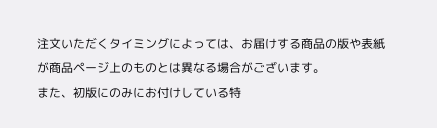注文いただくタイミングによっては、お届けする商品の版や表紙が商品ページ上のものとは異なる場合がございます。
また、初版にのみにお付けしている特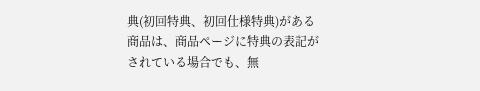典(初回特典、初回仕様特典)がある商品は、商品ページに特典の表記がされている場合でも、無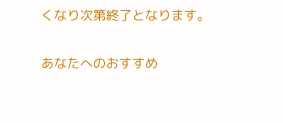くなり次第終了となります。

あなたへのおすすめ